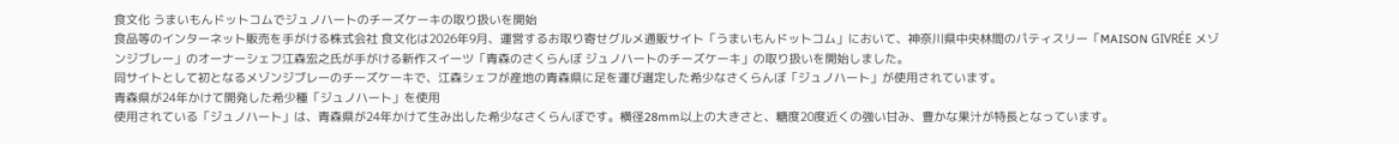食文化 うまいもんドットコムでジュノハートのチーズケーキの取り扱いを開始
食品等のインターネット販売を手がける株式会社 食文化は2026年9月、運営するお取り寄せグルメ通販サイト「うまいもんドットコム」において、神奈川県中央林間のパティスリー「MAISON GIVRÉE メゾンジブレー」のオーナーシェフ江森宏之氏が手がける新作スイーツ「青森のさくらんぼ ジュノハートのチーズケーキ」の取り扱いを開始しました。
同サイトとして初となるメゾンジブレーのチーズケーキで、江森シェフが産地の青森県に足を運び選定した希少なさくらんぼ「ジュノハート」が使用されています。
青森県が24年かけて開発した希少種「ジュノハート」を使用
使用されている「ジュノハート」は、青森県が24年かけて生み出した希少なさくらんぼです。横径28mm以上の大きさと、糖度20度近くの強い甘み、豊かな果汁が特長となっています。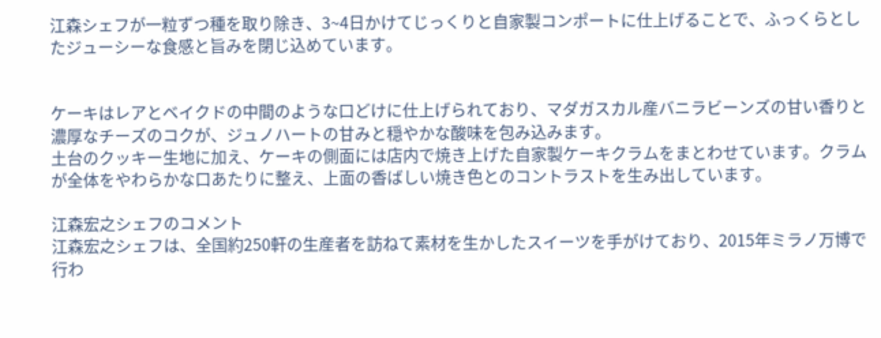江森シェフが一粒ずつ種を取り除き、3~4日かけてじっくりと自家製コンポートに仕上げることで、ふっくらとしたジューシーな食感と旨みを閉じ込めています。


ケーキはレアとベイクドの中間のような口どけに仕上げられており、マダガスカル産バニラビーンズの甘い香りと濃厚なチーズのコクが、ジュノハートの甘みと穏やかな酸味を包み込みます。
土台のクッキー生地に加え、ケーキの側面には店内で焼き上げた自家製ケーキクラムをまとわせています。クラムが全体をやわらかな口あたりに整え、上面の香ばしい焼き色とのコントラストを生み出しています。

江森宏之シェフのコメント
江森宏之シェフは、全国約250軒の生産者を訪ねて素材を生かしたスイーツを手がけており、2015年ミラノ万博で行わ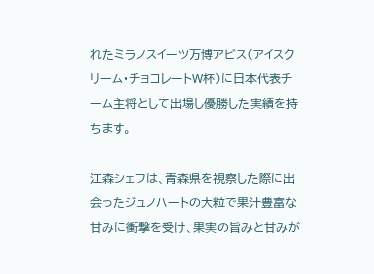れたミラノスイーツ万博アビス(アイスクリーム・チョコレートW杯)に日本代表チーム主将として出場し優勝した実績を持ちます。

江森シェフは、青森県を視察した際に出会ったジュノハートの大粒で果汁豊富な甘みに衝撃を受け、果実の旨みと甘みが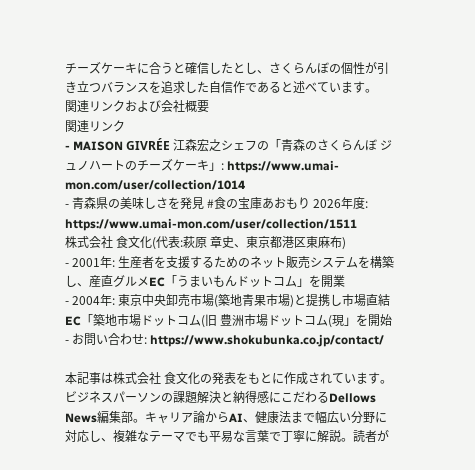チーズケーキに合うと確信したとし、さくらんぼの個性が引き立つバランスを追求した自信作であると述べています。
関連リンクおよび会社概要
関連リンク
- MAISON GIVRÉE 江森宏之シェフの「青森のさくらんぼ ジュノハートのチーズケーキ」: https://www.umai-mon.com/user/collection/1014
- 青森県の美味しさを発見 #食の宝庫あおもり 2026年度: https://www.umai-mon.com/user/collection/1511
株式会社 食文化(代表:萩原 章史、東京都港区東麻布)
- 2001年: 生産者を支援するためのネット販売システムを構築し、産直グルメEC「うまいもんドットコム」を開業
- 2004年: 東京中央卸売市場(築地青果市場)と提携し市場直結EC「築地市場ドットコム(旧 豊洲市場ドットコム(現」を開始
- お問い合わせ: https://www.shokubunka.co.jp/contact/

本記事は株式会社 食文化の発表をもとに作成されています。
ビジネスパーソンの課題解決と納得感にこだわるDellows News編集部。キャリア論からAI、健康法まで幅広い分野に対応し、複雑なテーマでも平易な言葉で丁寧に解説。読者が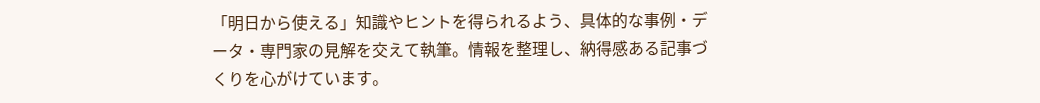「明日から使える」知識やヒントを得られるよう、具体的な事例・データ・専門家の見解を交えて執筆。情報を整理し、納得感ある記事づくりを心がけています。